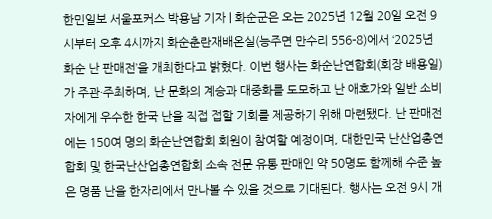한민일보 서울포커스 박용남 기자 | 화순군은 오는 2025년 12월 20일 오전 9시부터 오후 4시까지 화순춘란재배온실(능주면 만수리 556-8)에서 ‘2025년 화순 난 판매전’을 개최한다고 밝혔다. 이번 행사는 화순난연합회(회장 배용일)가 주관·주최하며, 난 문화의 계승과 대중화를 도모하고 난 애호가와 일반 소비자에게 우수한 한국 난을 직접 접할 기회를 제공하기 위해 마련됐다. 난 판매전에는 150여 명의 화순난연합회 회원이 참여할 예정이며, 대한민국 난산업총연합회 및 한국난산업총연합회 소속 전문 유통 판매인 약 50명도 함께해 수준 높은 명품 난을 한자리에서 만나볼 수 있을 것으로 기대된다. 행사는 오전 9시 개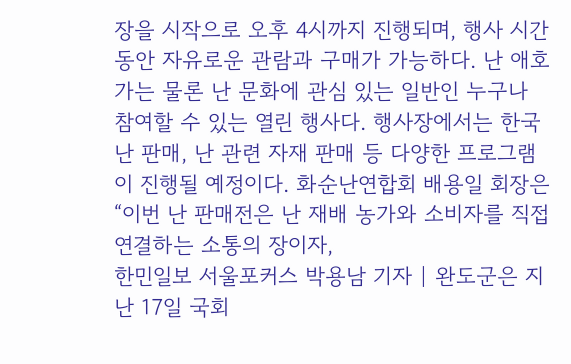장을 시작으로 오후 4시까지 진행되며, 행사 시간 동안 자유로운 관람과 구매가 가능하다. 난 애호가는 물론 난 문화에 관심 있는 일반인 누구나 참여할 수 있는 열린 행사다. 행사장에서는 한국 난 판매, 난 관련 자재 판매 등 다양한 프로그램이 진행될 예정이다. 화순난연합회 배용일 회장은 “이번 난 판매전은 난 재배 농가와 소비자를 직접 연결하는 소통의 장이자,
한민일보 서울포커스 박용남 기자 | 완도군은 지난 17일 국회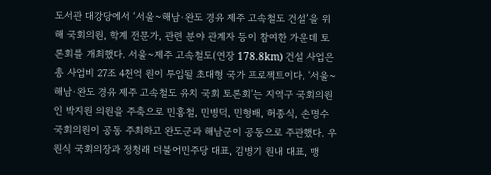도서관 대강당에서 ‘서울~해남·완도 경유 제주 고속철도 건설’을 위해 국회의원, 학계 전문가, 관련 분야 관계자 등이 참여한 가운데 토론회를 개최했다. 서울~제주 고속철도(연장 178.8km) 건설 사업은 총 사업비 27조 4천억 원이 투입될 초대형 국가 프로젝트이다. '서울~해남·완도 경유 제주 고속철도 유치 국회 토론회'는 지역구 국회의원인 박지원 의원을 주축으로 민홍철, 민병덕, 민형배, 허종식, 손명수 국회의원이 공동 주최하고 완도군과 해남군이 공동으로 주관했다. 우원식 국회의장과 정청래 더불어민주당 대표, 김병기 원내 대표, 맹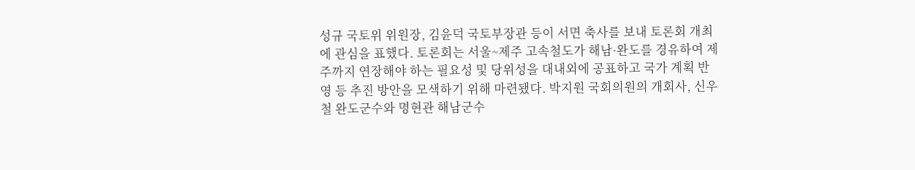성규 국토위 위원장, 김윤덕 국토부장관 등이 서면 축사를 보내 토론회 개최에 관심을 표했다. 토론회는 서울~제주 고속철도가 해남·완도를 경유하여 제주까지 연장해야 하는 필요성 및 당위성을 대내외에 공표하고 국가 계획 반영 등 추진 방안을 모색하기 위해 마련됐다. 박지원 국회의원의 개회사, 신우철 완도군수와 명현관 해남군수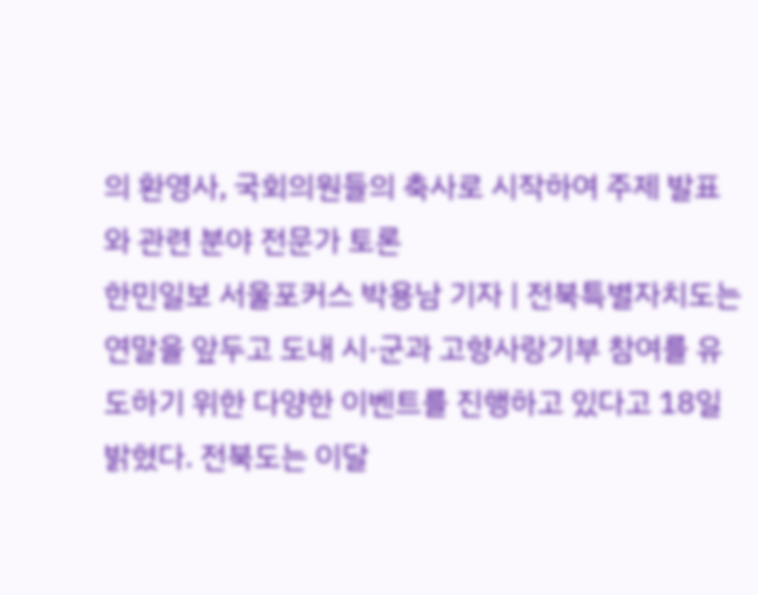의 환영사, 국회의원들의 축사로 시작하여 주제 발표와 관련 분야 전문가 토론
한민일보 서울포커스 박용남 기자 | 전북특별자치도는 연말을 앞두고 도내 시·군과 고향사랑기부 참여를 유도하기 위한 다양한 이벤트를 진행하고 있다고 18일 밝혔다. 전북도는 이달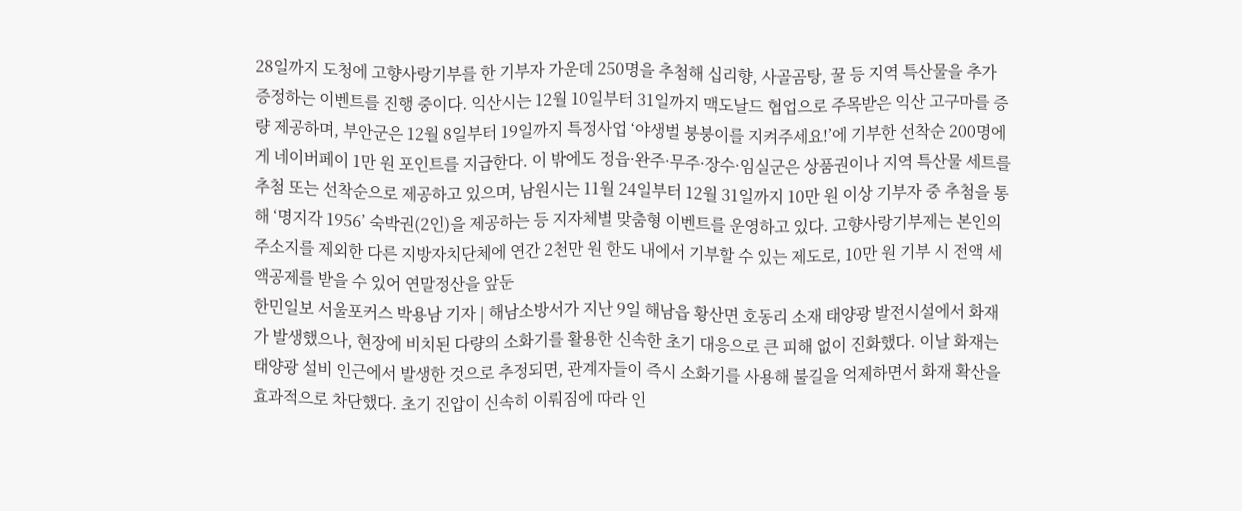28일까지 도청에 고향사랑기부를 한 기부자 가운데 250명을 추첨해 십리향, 사골곰탕, 꿀 등 지역 특산물을 추가 증정하는 이벤트를 진행 중이다. 익산시는 12월 10일부터 31일까지 맥도날드 협업으로 주목받은 익산 고구마를 증량 제공하며, 부안군은 12월 8일부터 19일까지 특정사업 ‘야생벌 붕붕이를 지켜주세요!’에 기부한 선착순 200명에게 네이버페이 1만 원 포인트를 지급한다. 이 밖에도 정읍·완주·무주·장수·임실군은 상품권이나 지역 특산물 세트를 추첨 또는 선착순으로 제공하고 있으며, 남원시는 11월 24일부터 12월 31일까지 10만 원 이상 기부자 중 추첨을 통해 ‘명지각 1956’ 숙박권(2인)을 제공하는 등 지자체별 맞춤형 이벤트를 운영하고 있다. 고향사랑기부제는 본인의 주소지를 제외한 다른 지방자치단체에 연간 2천만 원 한도 내에서 기부할 수 있는 제도로, 10만 원 기부 시 전액 세액공제를 받을 수 있어 연말정산을 앞둔
한민일보 서울포커스 박용남 기자 | 해남소방서가 지난 9일 해남읍 황산면 호동리 소재 태양광 발전시설에서 화재가 발생했으나, 현장에 비치된 다량의 소화기를 활용한 신속한 초기 대응으로 큰 피해 없이 진화했다. 이날 화재는 태양광 설비 인근에서 발생한 것으로 추정되면, 관계자들이 즉시 소화기를 사용해 불길을 억제하면서 화재 확산을 효과적으로 차단했다. 초기 진압이 신속히 이뤄짐에 따라 인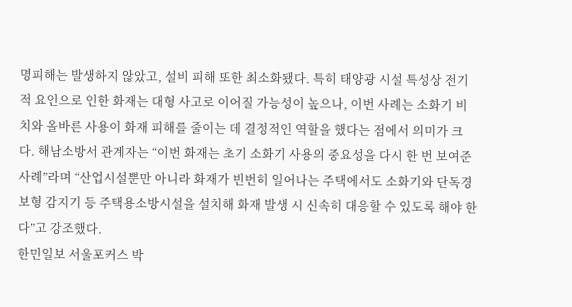명피해는 발생하지 않았고, 설비 피해 또한 최소화됐다. 특히 태양광 시설 특성상 전기적 요인으로 인한 화재는 대형 사고로 이어질 가능성이 높으나, 이번 사례는 소화기 비치와 올바른 사용이 화재 피해를 줄이는 데 결정적인 역할을 했다는 점에서 의미가 크다. 해남소방서 관계자는 “이번 화재는 초기 소화기 사용의 중요성을 다시 한 번 보여준 사례”라며 “산업시설뿐만 아니라 화재가 빈번히 일어나는 주택에서도 소화기와 단독경보형 감지기 등 주택용소방시설을 설치해 화재 발생 시 신속히 대응할 수 있도록 해야 한다”고 강조했다.
한민일보 서울포커스 박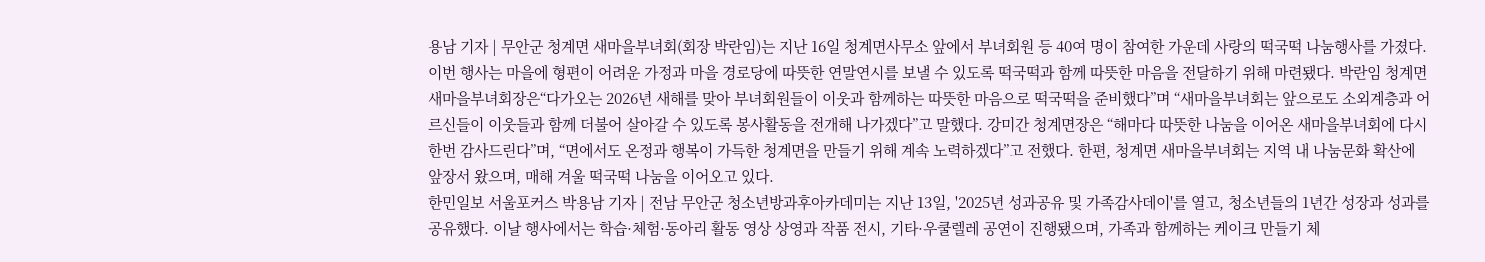용남 기자 | 무안군 청계면 새마을부녀회(회장 박란임)는 지난 16일 청계면사무소 앞에서 부녀회원 등 40여 명이 참여한 가운데 사랑의 떡국떡 나눔행사를 가졌다. 이번 행사는 마을에 형편이 어려운 가정과 마을 경로당에 따뜻한 연말연시를 보낼 수 있도록 떡국떡과 함께 따뜻한 마음을 전달하기 위해 마련됐다. 박란임 청계면 새마을부녀회장은“다가오는 2026년 새해를 맞아 부녀회원들이 이웃과 함께하는 따뜻한 마음으로 떡국떡을 준비했다”며 “새마을부녀회는 앞으로도 소외계층과 어르신들이 이웃들과 함께 더불어 살아갈 수 있도록 봉사활동을 전개해 나가겠다”고 말했다. 강미간 청계면장은 “해마다 따뜻한 나눔을 이어온 새마을부녀회에 다시 한번 감사드린다”며, “면에서도 온정과 행복이 가득한 청계면을 만들기 위해 계속 노력하겠다”고 전했다. 한편, 청계면 새마을부녀회는 지역 내 나눔문화 확산에 앞장서 왔으며, 매해 겨울 떡국떡 나눔을 이어오고 있다.
한민일보 서울포커스 박용남 기자 | 전남 무안군 청소년방과후아카데미는 지난 13일, '2025년 성과공유 및 가족감사데이'를 열고, 청소년들의 1년간 성장과 성과를 공유했다. 이날 행사에서는 학습·체험·동아리 활동 영상 상영과 작품 전시, 기타·우쿨렐레 공연이 진행됐으며, 가족과 함께하는 케이크 만들기 체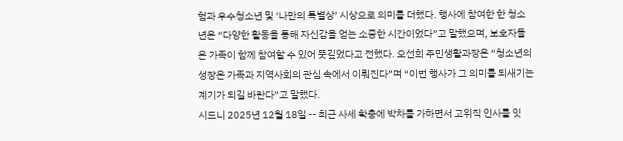험과 우수청소년 및 ‘나만의 특별상’ 시상으로 의미를 더했다. 행사에 참여한 한 청소년은 “다양한 활동을 통해 자신감을 얻는 소중한 시간이었다”고 말했으며, 보호자들은 가족이 함께 참여할 수 있어 뜻깊었다고 전했다. 오선희 주민생활과장은 “청소년의 성장은 가족과 지역사회의 관심 속에서 이뤄진다”며 “이번 행사가 그 의미를 되새기는 계기가 되길 바란다”고 말했다.
시드니 2025년 12월 18일 -- 최근 사세 확충에 박차를 가하면서 고위직 인사를 잇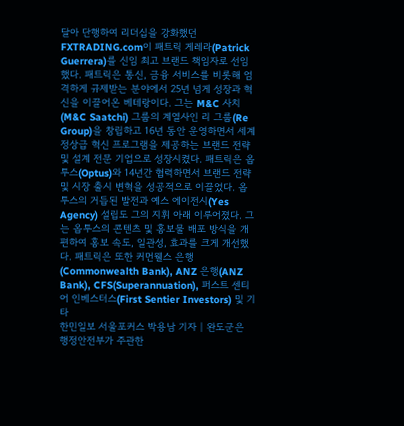달아 단행하여 리더십을 강화했던 FXTRADING.com이 패트릭 게레라(Patrick Guerrera)를 신임 최고 브랜드 책임자로 선임했다. 패트릭은 통신, 금융 서비스를 비롯해 엄격하게 규제받는 분야에서 25년 넘게 성장과 혁신을 이끌어온 베테랑이다. 그는 M&C 사치(M&C Saatchi) 그룹의 계열사인 리 그룹(Re Group)을 창립하고 16년 동안 운영하면서 세계 정상급 혁신 프로그램을 제공하는 브랜드 전략 및 설계 전문 기업으로 성장시켰다. 패트릭은 옵투스(Optus)와 14년간 협력하면서 브랜드 전략 및 시장 출시 변혁을 성공적으로 이끌었다. 옵투스의 거듭된 발전과 예스 에이전시(Yes Agency) 설립도 그의 지휘 아래 이루어졌다. 그는 옵투스의 콘텐츠 및 홍보물 배포 방식을 개편하여 홍보 속도, 일관성, 효과를 크게 개선했다. 패트릭은 또한 커먼웰스 은행(Commonwealth Bank), ANZ 은행(ANZ Bank), CFS(Superannuation), 퍼스트 센티어 인베스터스(First Sentier Investors) 및 기타
한민일보 서울포커스 박용남 기자 | 완도군은 행정안전부가 주관한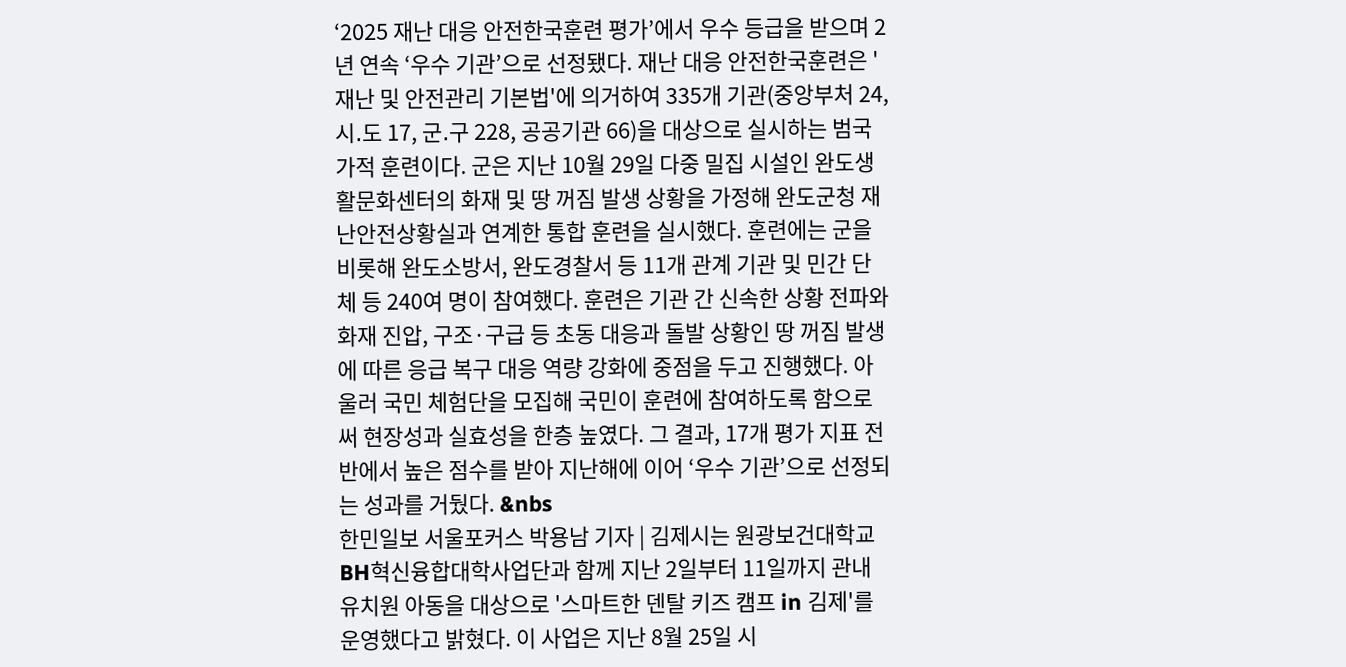‘2025 재난 대응 안전한국훈련 평가’에서 우수 등급을 받으며 2년 연속 ‘우수 기관’으로 선정됐다. 재난 대응 안전한국훈련은 '재난 및 안전관리 기본법'에 의거하여 335개 기관(중앙부처 24, 시․도 17, 군․구 228, 공공기관 66)을 대상으로 실시하는 범국가적 훈련이다. 군은 지난 10월 29일 다중 밀집 시설인 완도생활문화센터의 화재 및 땅 꺼짐 발생 상황을 가정해 완도군청 재난안전상황실과 연계한 통합 훈련을 실시했다. 훈련에는 군을 비롯해 완도소방서, 완도경찰서 등 11개 관계 기관 및 민간 단체 등 240여 명이 참여했다. 훈련은 기관 간 신속한 상황 전파와 화재 진압, 구조·구급 등 초동 대응과 돌발 상황인 땅 꺼짐 발생에 따른 응급 복구 대응 역량 강화에 중점을 두고 진행했다. 아울러 국민 체험단을 모집해 국민이 훈련에 참여하도록 함으로써 현장성과 실효성을 한층 높였다. 그 결과, 17개 평가 지표 전반에서 높은 점수를 받아 지난해에 이어 ‘우수 기관’으로 선정되는 성과를 거뒀다. &nbs
한민일보 서울포커스 박용남 기자 | 김제시는 원광보건대학교 BH혁신융합대학사업단과 함께 지난 2일부터 11일까지 관내 유치원 아동을 대상으로 '스마트한 덴탈 키즈 캠프 in 김제'를 운영했다고 밝혔다. 이 사업은 지난 8월 25일 시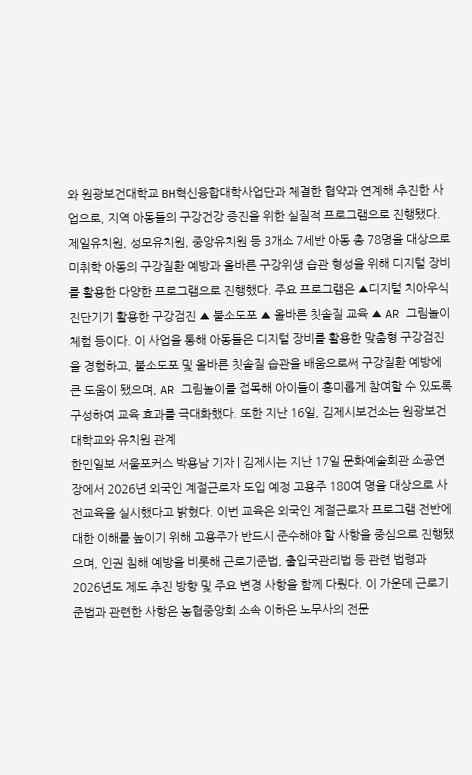와 원광보건대학교 BH혁신융합대학사업단과 체결한 협약과 연계해 추진한 사업으로, 지역 아동들의 구강건강 증진을 위한 실질적 프로그램으로 진행됐다. 제일유치원, 성모유치원, 중앙유치원 등 3개소 7세반 아동 총 78명을 대상으로 미취학 아동의 구강질환 예방과 올바른 구강위생 습관 형성을 위해 디지털 장비를 활용한 다양한 프로그램으로 진행했다. 주요 프로그램은 ▲디지털 치아우식 진단기기 활용한 구강검진 ▲ 불소도포 ▲ 올바른 칫솔질 교육 ▲ AR 그림놀이 체험 등이다. 이 사업을 통해 아동들은 디지털 장비를 활용한 맞춤형 구강검진을 경험하고, 불소도포 및 올바른 칫솔질 습관을 배움으로써 구강질환 예방에 큰 도움이 됐으며, AR 그림놀이를 접목해 아이들이 흥미롭게 참여할 수 있도록 구성하여 교육 효과를 극대화했다. 또한 지난 16일, 김제시보건소는 원광보건대학교와 유치원 관계
한민일보 서울포커스 박용남 기자 | 김제시는 지난 17일 문화예술회관 소공연장에서 2026년 외국인 계절근로자 도입 예정 고용주 180여 명을 대상으로 사전교육을 실시했다고 밝혔다. 이번 교육은 외국인 계절근로자 프로그램 전반에 대한 이해를 높이기 위해 고용주가 반드시 준수해야 할 사항을 중심으로 진행됐으며, 인권 침해 예방을 비롯해 근로기준법, 출입국관리법 등 관련 법령과 2026년도 제도 추진 방향 및 주요 변경 사항을 함께 다뤘다. 이 가운데 근로기준법과 관련한 사항은 농협중앙회 소속 이하은 노무사의 전문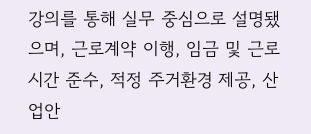강의를 통해 실무 중심으로 설명됐으며, 근로계약 이행, 임금 및 근로시간 준수, 적정 주거환경 제공, 산업안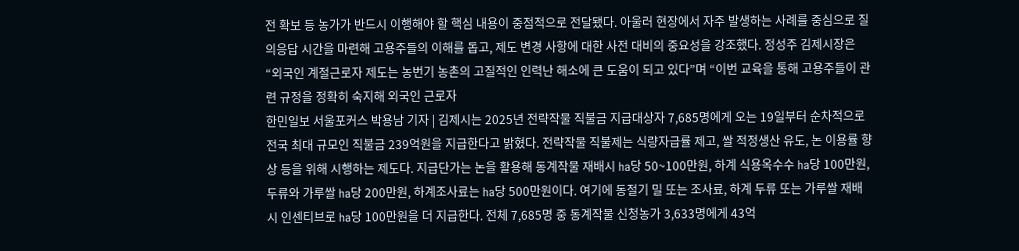전 확보 등 농가가 반드시 이행해야 할 핵심 내용이 중점적으로 전달됐다. 아울러 현장에서 자주 발생하는 사례를 중심으로 질의응답 시간을 마련해 고용주들의 이해를 돕고, 제도 변경 사항에 대한 사전 대비의 중요성을 강조했다. 정성주 김제시장은 “외국인 계절근로자 제도는 농번기 농촌의 고질적인 인력난 해소에 큰 도움이 되고 있다”며 “이번 교육을 통해 고용주들이 관련 규정을 정확히 숙지해 외국인 근로자
한민일보 서울포커스 박용남 기자 | 김제시는 2025년 전략작물 직불금 지급대상자 7,685명에게 오는 19일부터 순차적으로 전국 최대 규모인 직불금 239억원을 지급한다고 밝혔다. 전략작물 직불제는 식량자급률 제고, 쌀 적정생산 유도, 논 이용률 향상 등을 위해 시행하는 제도다. 지급단가는 논을 활용해 동계작물 재배시 ha당 50~100만원, 하계 식용옥수수 ha당 100만원, 두류와 가루쌀 ha당 200만원, 하계조사료는 ha당 500만원이다. 여기에 동절기 밀 또는 조사료, 하계 두류 또는 가루쌀 재배 시 인센티브로 ha당 100만원을 더 지급한다. 전체 7,685명 중 동계작물 신청농가 3,633명에게 43억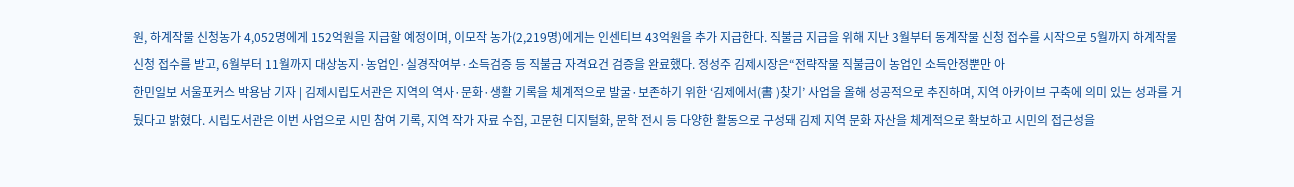원, 하계작물 신청농가 4,052명에게 152억원을 지급할 예정이며, 이모작 농가(2,219명)에게는 인센티브 43억원을 추가 지급한다. 직불금 지급을 위해 지난 3월부터 동계작물 신청 접수를 시작으로 5월까지 하계작물 신청 접수를 받고, 6월부터 11월까지 대상농지·농업인·실경작여부·소득검증 등 직불금 자격요건 검증을 완료했다. 정성주 김제시장은“전략작물 직불금이 농업인 소득안정뿐만 아
한민일보 서울포커스 박용남 기자 | 김제시립도서관은 지역의 역사·문화·생활 기록을 체계적으로 발굴·보존하기 위한 ‘김제에서(書 )찾기’ 사업을 올해 성공적으로 추진하며, 지역 아카이브 구축에 의미 있는 성과를 거뒀다고 밝혔다. 시립도서관은 이번 사업으로 시민 참여 기록, 지역 작가 자료 수집, 고문헌 디지털화, 문학 전시 등 다양한 활동으로 구성돼 김제 지역 문화 자산을 체계적으로 확보하고 시민의 접근성을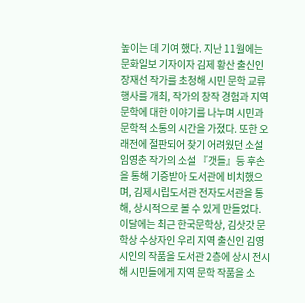높이는 데 기여 했다. 지난 11월에는 문화일보 기자이자 김제 황산 출신인 장재선 작가를 초청해 시민 문학 교류 행사를 개최, 작가의 창작 경험과 지역 문학에 대한 이야기를 나누며 시민과 문학적 소통의 시간을 가졌다. 또한 오래전에 절판되어 찾기 어려웠던 소설 임영춘 작가의 소설 『갯들』등 후손을 통해 기증받아 도서관에 비치했으며, 김제시립도서관 전자도서관을 통해, 상시적으로 볼 수 있게 만들었다. 이달에는 최근 한국문학상, 김삿갓 문학상 수상자인 우리 지역 출신인 김영 시인의 작품을 도서관 2층에 상시 전시해 시민들에게 지역 문학 작품을 소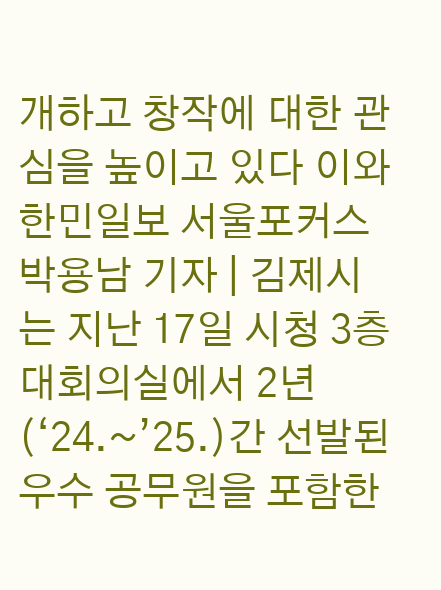개하고 창작에 대한 관심을 높이고 있다 이와
한민일보 서울포커스 박용남 기자 | 김제시는 지난 17일 시청 3층 대회의실에서 2년(‘24.~’25.)간 선발된 우수 공무원을 포함한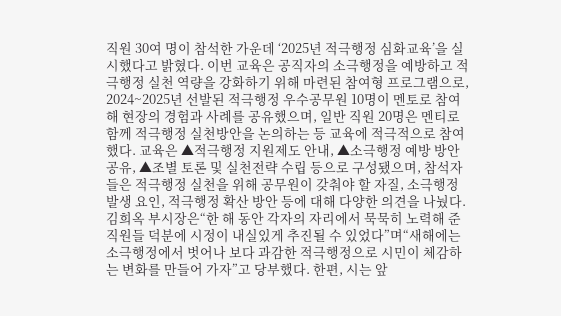직원 30여 명이 참석한 가운데 ‘2025년 적극행정 심화교육’을 실시했다고 밝혔다. 이번 교육은 공직자의 소극행정을 예방하고 적극행정 실천 역량을 강화하기 위해 마련된 참여형 프로그램으로, 2024~2025년 선발된 적극행정 우수공무원 10명이 멘토로 참여해 현장의 경험과 사례를 공유했으며, 일반 직원 20명은 멘티로 함께 적극행정 실천방안을 논의하는 등 교육에 적극적으로 참여했다. 교육은 ▲적극행정 지원제도 안내, ▲소극행정 예방 방안 공유, ▲조별 토론 및 실천전략 수립 등으로 구성됐으며, 참석자들은 적극행정 실천을 위해 공무원이 갖춰야 할 자질, 소극행정 발생 요인, 적극행정 확산 방안 등에 대해 다양한 의견을 나눴다. 김희옥 부시장은“한 해 동안 각자의 자리에서 묵묵히 노력해 준 직원들 덕분에 시정이 내실있게 추진될 수 있었다”며“새해에는 소극행정에서 벗어나 보다 과감한 적극행정으로 시민이 체감하는 변화를 만들어 가자”고 당부했다. 한편, 시는 앞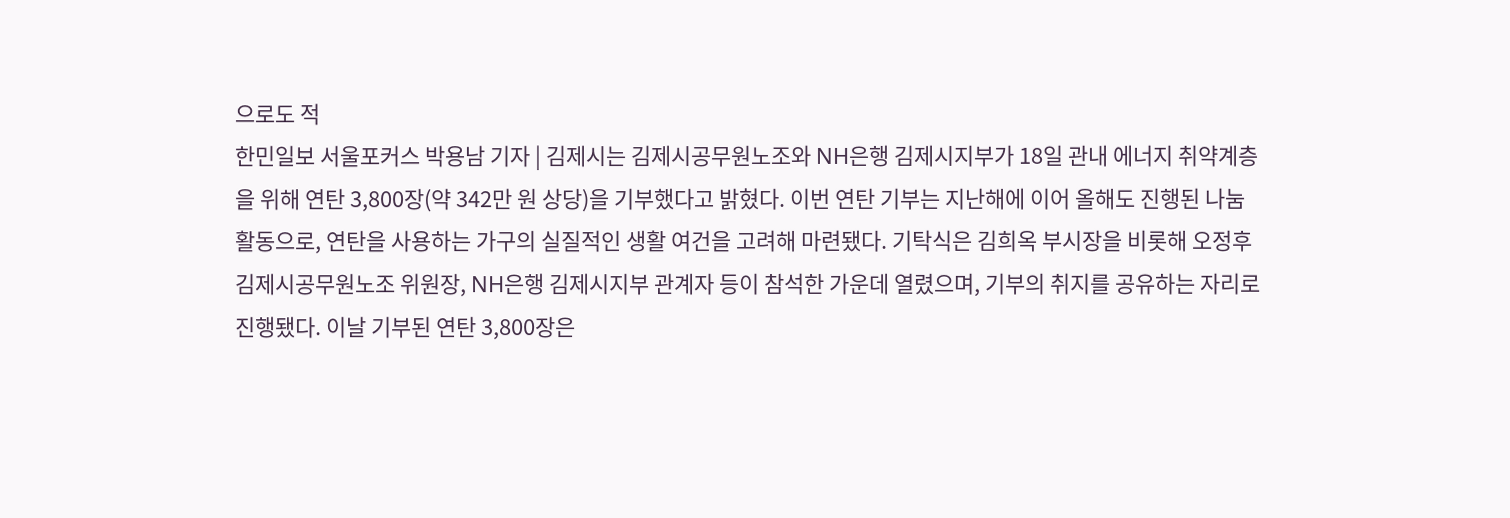으로도 적
한민일보 서울포커스 박용남 기자 | 김제시는 김제시공무원노조와 NH은행 김제시지부가 18일 관내 에너지 취약계층을 위해 연탄 3,800장(약 342만 원 상당)을 기부했다고 밝혔다. 이번 연탄 기부는 지난해에 이어 올해도 진행된 나눔 활동으로, 연탄을 사용하는 가구의 실질적인 생활 여건을 고려해 마련됐다. 기탁식은 김희옥 부시장을 비롯해 오정후 김제시공무원노조 위원장, NH은행 김제시지부 관계자 등이 참석한 가운데 열렸으며, 기부의 취지를 공유하는 자리로 진행됐다. 이날 기부된 연탄 3,800장은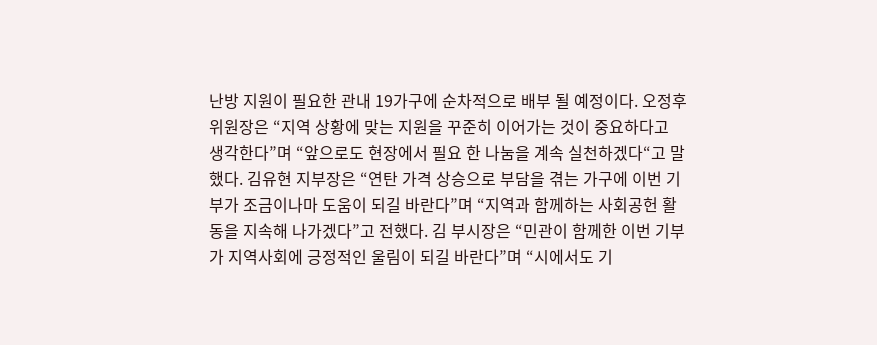난방 지원이 필요한 관내 19가구에 순차적으로 배부 될 예정이다. 오정후 위원장은 “지역 상황에 맞는 지원을 꾸준히 이어가는 것이 중요하다고 생각한다”며 “앞으로도 현장에서 필요 한 나눔을 계속 실천하겠다“고 말했다. 김유현 지부장은 “연탄 가격 상승으로 부담을 겪는 가구에 이번 기부가 조금이나마 도움이 되길 바란다”며 “지역과 함께하는 사회공헌 활동을 지속해 나가겠다”고 전했다. 김 부시장은 “민관이 함께한 이번 기부가 지역사회에 긍정적인 울림이 되길 바란다”며 “시에서도 기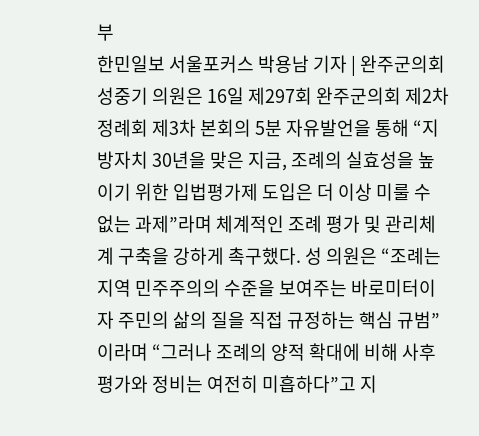부
한민일보 서울포커스 박용남 기자 | 완주군의회 성중기 의원은 16일 제297회 완주군의회 제2차 정례회 제3차 본회의 5분 자유발언을 통해 “지방자치 30년을 맞은 지금, 조례의 실효성을 높이기 위한 입법평가제 도입은 더 이상 미룰 수 없는 과제”라며 체계적인 조례 평가 및 관리체계 구축을 강하게 촉구했다. 성 의원은 “조례는 지역 민주주의의 수준을 보여주는 바로미터이자 주민의 삶의 질을 직접 규정하는 핵심 규범”이라며 “그러나 조례의 양적 확대에 비해 사후평가와 정비는 여전히 미흡하다”고 지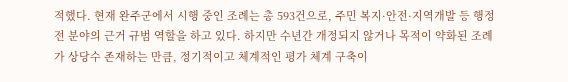적했다. 현재 완주군에서 시행 중인 조례는 총 593건으로, 주민 복지·안전·지역개발 등 행정 전 분야의 근거 규범 역할을 하고 있다. 하지만 수년간 개정되지 않거나 목적이 약화된 조례가 상당수 존재하는 만큼, 정기적이고 체계적인 평가 체계 구축이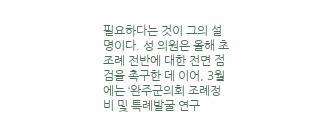필요하다는 것이 그의 설명이다. 성 의원은 올해 초 조례 전반에 대한 전면 점검을 촉구한 데 이어, 3월에는 ‘완주군의회 조례정비 및 특례발굴 연구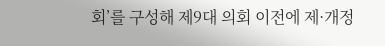회’를 구성해 제9대 의회 이전에 제·개정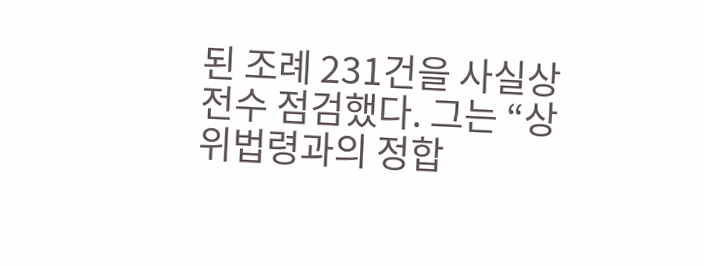된 조례 231건을 사실상 전수 점검했다. 그는 “상위법령과의 정합